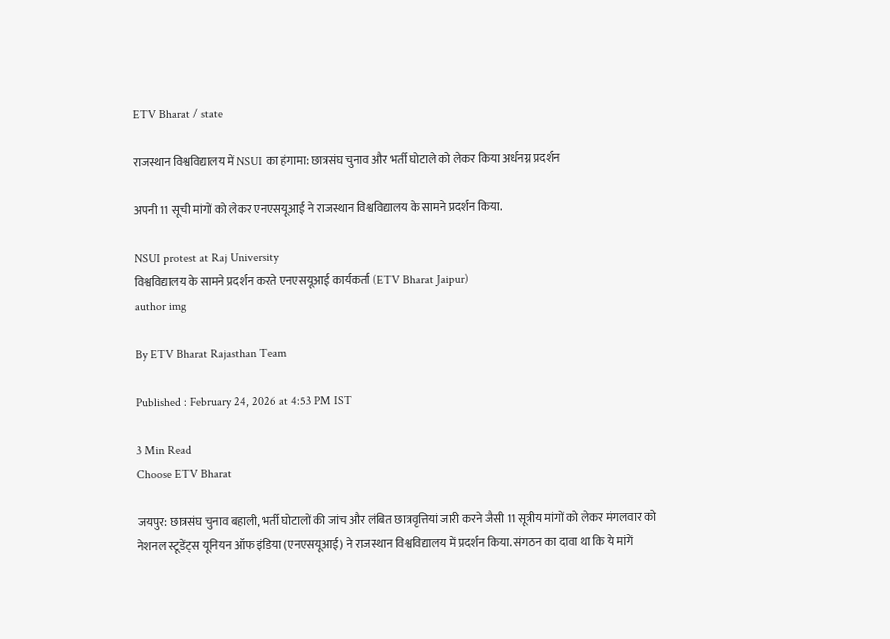ETV Bharat / state

राजस्थान विश्वविद्यालय में NSUI का हंगामा: छात्रसंघ चुनाव और भर्ती घोटाले को लेकर किया अर्धनग्न प्रदर्शन

अपनी 11 सूची मांगों को लेकर एनएसयूआई ने राजस्थान विश्वविद्यालय के सामने प्रदर्शन किया.

NSUI protest at Raj University
विश्वविद्यालय के सामने प्रदर्शन करते एनएसयूआई कार्यकर्ता (ETV Bharat Jaipur)
author img

By ETV Bharat Rajasthan Team

Published : February 24, 2026 at 4:53 PM IST

3 Min Read
Choose ETV Bharat

जयपुर: छात्रसंघ चुनाव बहाली, भर्ती घोटालों की जांच और लंबित छात्रवृत्तियां जारी करने जैसी 11 सूत्रीय मांगों को लेकर मंगलवार को नेशनल स्टूडेंट्स यूनियन ऑफ इंडिया (एनएसयूआई) ने राजस्थान विश्वविद्यालय में प्रदर्शन किया. संगठन का दावा था कि ये मांगें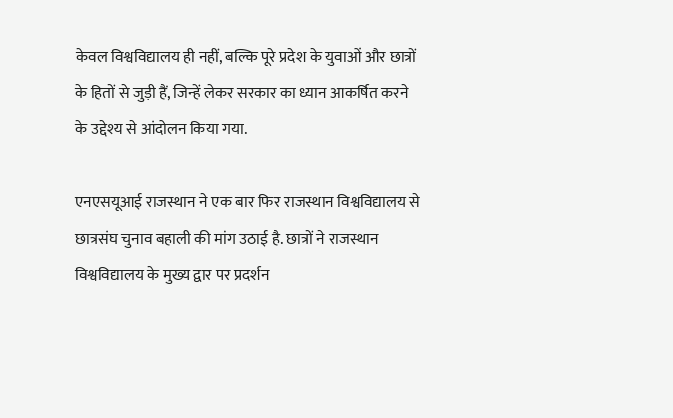केवल विश्वविद्यालय ही नहीं, बल्कि पूरे प्रदेश के युवाओं और छात्रों के हितों से जुड़ी हैं, जिन्हें लेकर सरकार का ध्यान आकर्षित करने के उद्देश्य से आंदोलन किया गया.

एनएसयूआई राजस्थान ने एक बार फिर राजस्थान विश्वविद्यालय से छात्रसंघ चुनाव बहाली की मांग उठाई है. छात्रों ने राजस्थान विश्वविद्यालय के मुख्य द्वार पर प्रदर्शन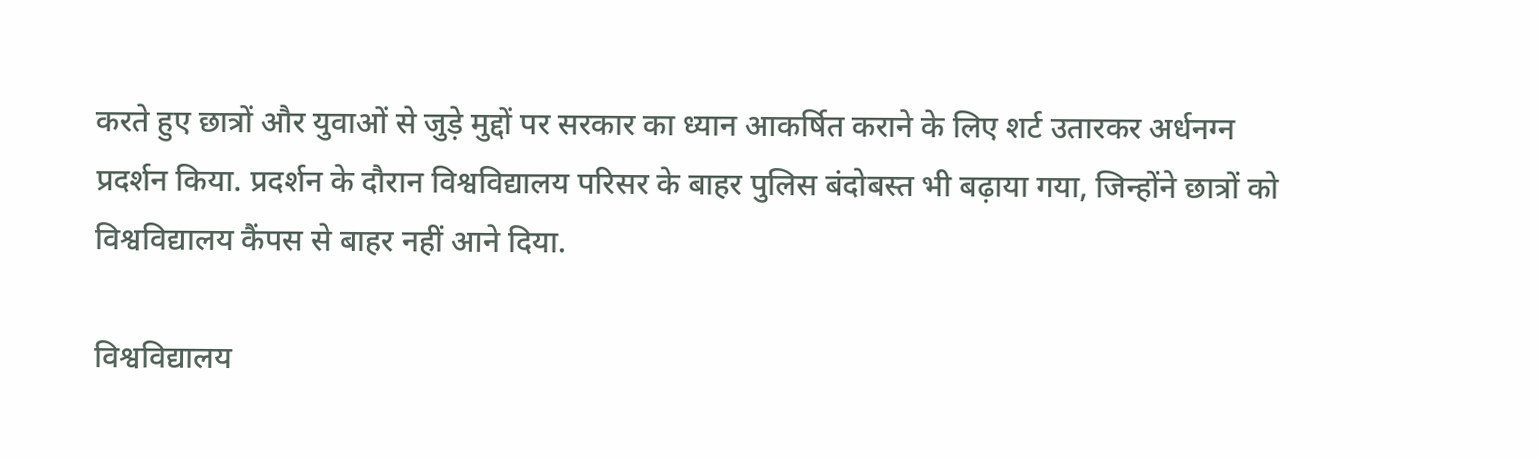करते हुए छात्रों और युवाओं से जुड़े मुद्दों पर सरकार का ध्यान आकर्षित कराने के लिए शर्ट उतारकर अर्धनग्न प्रदर्शन किया. प्रदर्शन के दौरान विश्वविद्यालय परिसर के बाहर पुलिस बंदोबस्त भी बढ़ाया गया, जिन्होंने छात्रों को विश्वविद्यालय कैंपस से बाहर नहीं आने दिया.

विश्वविद्यालय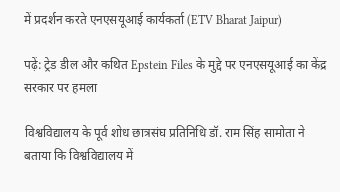में प्रदर्शन करते एनएसयूआई कार्यकर्ता (ETV Bharat Jaipur)

पढ़ें: ट्रेड डील और कथित Epstein Files के मुद्दे पर एनएसयूआई का केंद्र सरकार पर हमला

विश्वविद्यालय के पूर्व शोध छात्रसंघ प्रतिनिधि डॉ. राम सिंह सामोता ने बताया कि विश्वविद्यालय में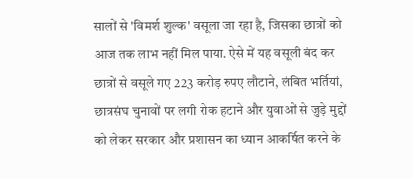सालों से 'विमर्श शुल्क' वसूला जा रहा है, जिसका छात्रों को आज तक लाभ नहीं मिल पाया. ऐसे में यह वसूली बंद कर छात्रों से वसूले गए 223 करोड़ रुपए लौटाने, लंबित भर्तियां, छात्रसंघ चुनावों पर लगी रोक हटाने और युवाओं से जुड़े मुद्दों को लेकर सरकार और प्रशासन का ध्यान आकर्षित करने के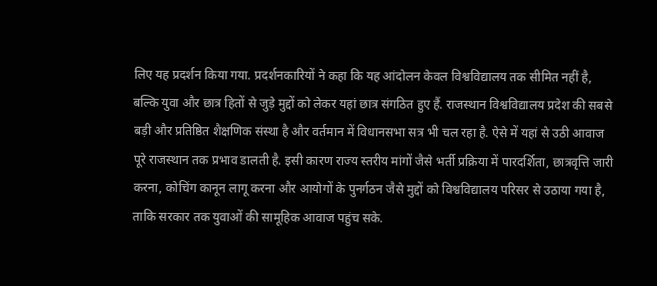लिए यह प्रदर्शन किया गया. प्रदर्शनकारियों ने कहा कि यह आंदोलन केवल विश्वविद्यालय तक सीमित नहीं है, बल्कि युवा और छात्र हितों से जुड़े मुद्दों को लेकर यहां छात्र संगठित हुए हैं. राजस्थान विश्वविद्यालय प्रदेश की सबसे बड़ी और प्रतिष्ठित शैक्षणिक संस्था है और वर्तमान में विधानसभा सत्र भी चल रहा है. ऐसे में यहां से उठी आवाज पूरे राजस्थान तक प्रभाव डालती है. इसी कारण राज्य स्तरीय मांगों जैसे भर्ती प्रक्रिया में पारदर्शिता, छात्रवृत्ति जारी करना, कोचिंग कानून लागू करना और आयोगों के पुनर्गठन जैसे मुद्दों को विश्वविद्यालय परिसर से उठाया गया है, ताकि सरकार तक युवाओं की सामूहिक आवाज पहुंच सके.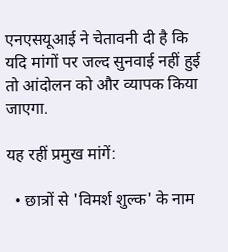एनएसयूआई ने चेतावनी दी है कि यदि मांगों पर जल्द सुनवाई नहीं हुई तो आंदोलन को और व्यापक किया जाएगा.

यह रहीं प्रमुख मांगें:

  • छात्रों से 'विमर्श शुल्क' के नाम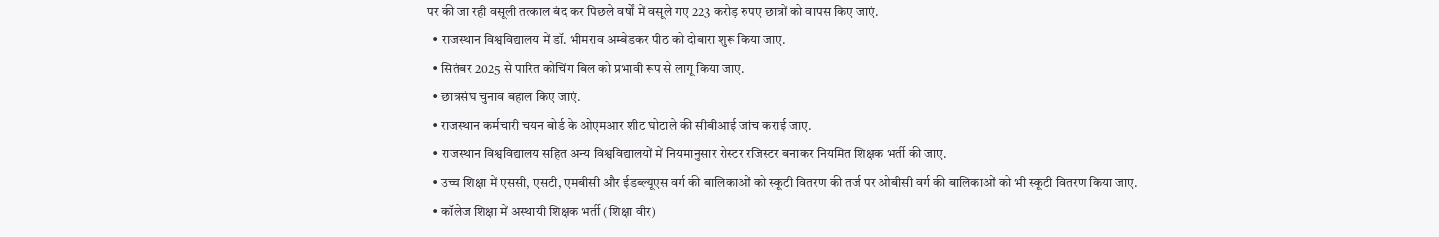पर की जा रही वसूली तत्काल बंद कर पिछले वर्षों में वसूले गए 223 करोड़ रुपए छात्रों को वापस किए जाएं.
  • राजस्थान विश्वविद्यालय में डॉ. भीमराव अम्बेडकर पीठ को दोबारा शुरू किया जाए.
  • सितंबर 2025 से पारित कोचिंग बिल को प्रभावी रूप से लागू किया जाए.
  • छात्रसंघ चुनाव बहाल किए जाएं.
  • राजस्थान कर्मचारी चयन बोर्ड के ओएमआर शीट घोटाले की सीबीआई जांच कराई जाए.
  • राजस्थान विश्वविद्यालय सहित अन्य विश्वविद्यालयों में नियमानुसार रोस्टर रजिस्टर बनाकर नियमित शिक्षक भर्ती की जाए.
  • उच्च शिक्षा में एससी, एसटी, एमबीसी और ईडब्ल्यूएस वर्ग की बालिकाओं को स्कूटी वितरण की तर्ज पर ओबीसी वर्ग की बालिकाओं को भी स्कूटी वितरण किया जाए.
  • कॉलेज शिक्षा में अस्थायी शिक्षक भर्ती (शिक्षा वीर)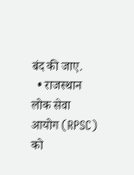बंद की जाए.
  • राजस्थान लोक सेवा आयोग (RPSC) को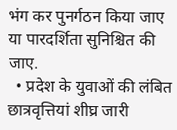भंग कर पुनर्गठन किया जाए या पारदर्शिता सुनिश्चित की जाए.
  • प्रदेश के युवाओं की लंबित छात्रवृत्तियां शीघ्र जारी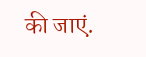की जाएं.